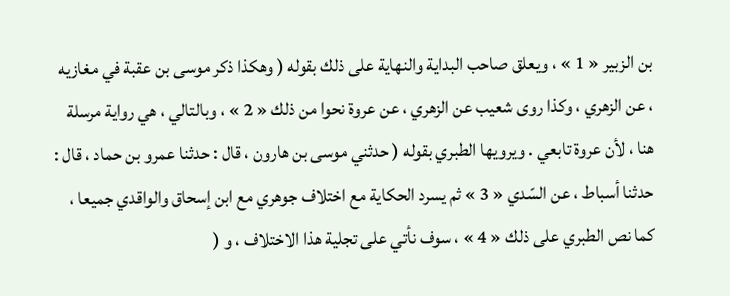بن الزبير « 1 » ، ويعلق صاحب البداية والنهاية على ذلك بقوله ( وهكذا ذكر موسى بن عقبة في مغازيه ، عن الزهري ، وكذا روى شعيب عن الزهري ، عن عروة نحوا من ذلك « 2 » ، وبالتالي ، هي رواية مرسلة هنا ، لأن عروة تابعي . ويرويها الطبري بقوله ( حدثني موسى بن هارون ، قال : حدثنا عمرو بن حماد ، قال : حدثنا أسباط ، عن السّدي « 3 » ثم يسرد الحكاية مع اختلاف جوهري مع ابن إسحاق والواقدي جميعا ، كما نص الطبري على ذلك « 4 » ، سوف نأتي على تجلية هذا الاختلاف ، و (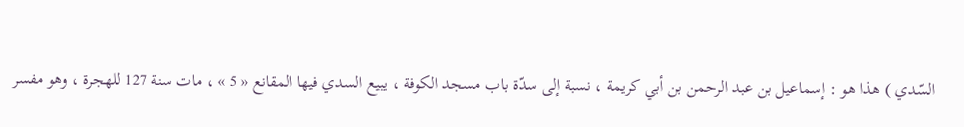السّدي ) هذا هو : إسماعيل بن عبد الرحمن بن أبي كريمة ، نسبة إلى سدّة باب مسجد الكوفة ، يبيع السدي فيها المقانع « 5 » ، مات سنة 127 للهجرة ، وهو مفسر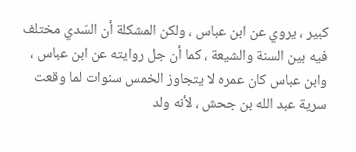كبير ، يروي عن ابن عباس ، ولكن المشكلة أن السّدي مختلف فيه بين السنة والشيعة ، كما أن جل روايته عن ابن عباس ، وابن عباس كان عمره لا يتجاوز الخمس سنوات لما وقعت سرية عبد الله بن جحش ، لأنه ولد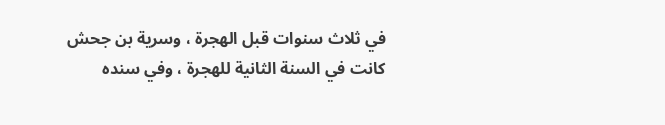في ثلاث سنوات قبل الهجرة ، وسرية بن جحش كانت في السنة الثانية للهجرة ، وفي سنده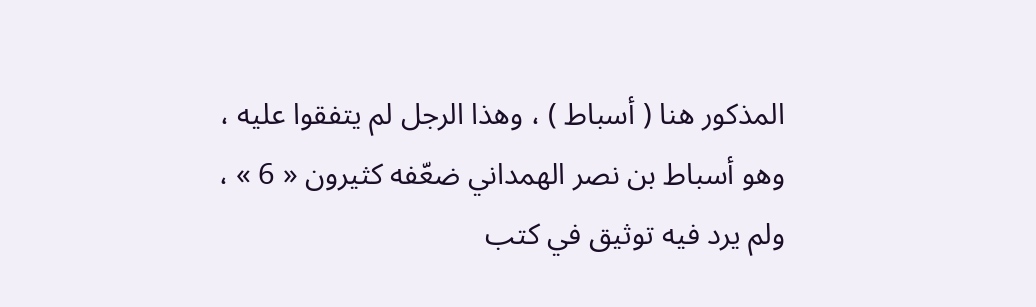المذكور هنا ( أسباط ) ، وهذا الرجل لم يتفقوا عليه ، وهو أسباط بن نصر الهمداني ضعّفه كثيرون « 6 » ، ولم يرد فيه توثيق في كتب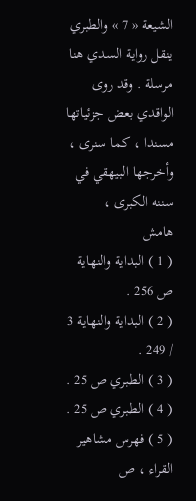الشيعة « 7 » والطبري ينقل رواية السدي هنا مرسلة . وقد روى الواقدي بعض جزئياتها مسندا ، كما سنرى ، وأخرجها البيهقي في سننه الكبرى ،
هامش
( 1 ) البداية والنهاية ص 256 .
( 2 ) البداية والنهاية 3 / 249 .
( 3 ) الطبري ص 25 .
( 4 ) الطبري ص 25 .
( 5 ) فهرس مشاهير القراء ، ص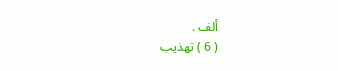ألف .
( 6 ) تهذيب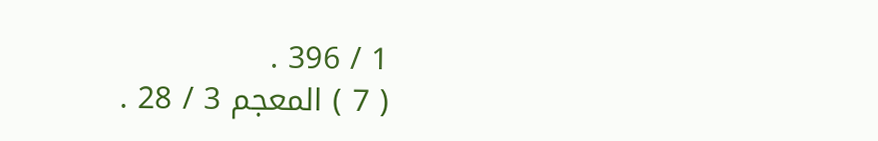1 / 396 .
( 7 ) المعجم 3 / 28 .